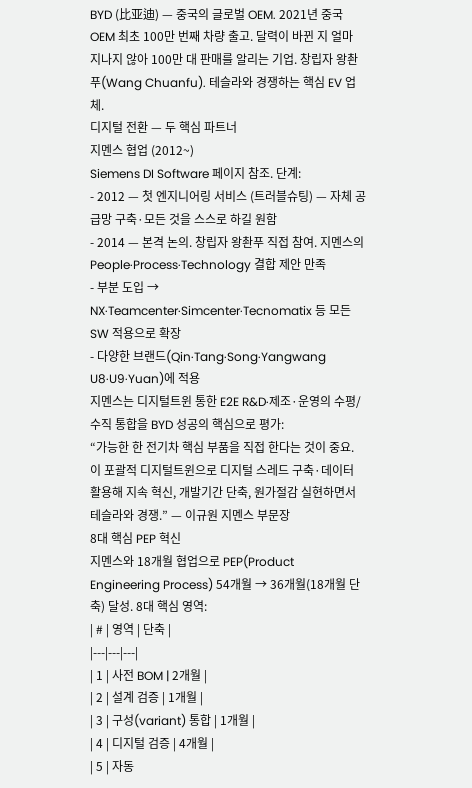BYD (比亚迪) — 중국의 글로벌 OEM. 2021년 중국 OEM 최초 100만 번째 차량 출고. 달력이 바뀐 지 얼마 지나지 않아 100만 대 판매를 알리는 기업. 창립자 왕촨푸(Wang Chuanfu). 테슬라와 경쟁하는 핵심 EV 업체.
디지털 전환 — 두 핵심 파트너
지멘스 협업 (2012~)
Siemens DI Software 페이지 참조. 단계:
- 2012 — 첫 엔지니어링 서비스 (트러블슈팅) — 자체 공급망 구축·모든 것을 스스로 하길 원함
- 2014 — 본격 논의. 창립자 왕촨푸 직접 참여. 지멘스의 People·Process·Technology 결합 제안 만족
- 부분 도입 → NX·Teamcenter·Simcenter·Tecnomatix 등 모든 SW 적용으로 확장
- 다양한 브랜드(Qin·Tang·Song·Yangwang U8·U9·Yuan)에 적용
지멘스는 디지털트윈 통한 E2E R&D·제조·운영의 수평/수직 통합을 BYD 성공의 핵심으로 평가:
“가능한 한 전기차 핵심 부품을 직접 한다는 것이 중요. 이 포괄적 디지털트윈으로 디지털 스레드 구축·데이터 활용해 지속 혁신, 개발기간 단축, 원가절감 실현하면서 테슬라와 경쟁.” — 이규원 지멘스 부문장
8대 핵심 PEP 혁신
지멘스와 18개월 협업으로 PEP(Product Engineering Process) 54개월 → 36개월(18개월 단축) 달성. 8대 핵심 영역:
| # | 영역 | 단축 |
|---|---|---|
| 1 | 사전 BOM | 2개월 |
| 2 | 설계 검증 | 1개월 |
| 3 | 구성(variant) 통합 | 1개월 |
| 4 | 디지털 검증 | 4개월 |
| 5 | 자동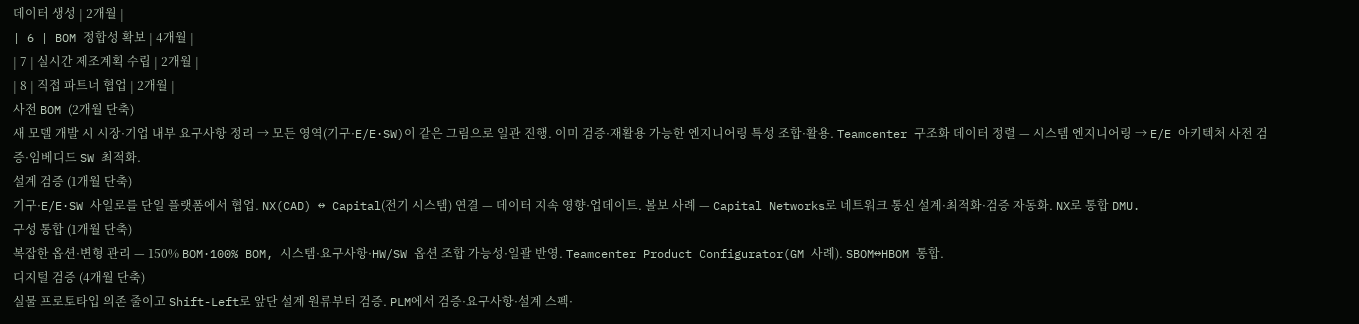데이터 생성 | 2개월 |
| 6 | BOM 정합성 확보 | 4개월 |
| 7 | 실시간 제조계획 수립 | 2개월 |
| 8 | 직접 파트너 협업 | 2개월 |
사전 BOM (2개월 단축)
새 모델 개발 시 시장·기업 내부 요구사항 정리 → 모든 영역(기구·E/E·SW)이 같은 그림으로 일관 진행. 이미 검증·재활용 가능한 엔지니어링 특성 조합·활용. Teamcenter 구조화 데이터 정렬 — 시스템 엔지니어링 → E/E 아키텍처 사전 검증·임베디드 SW 최적화.
설계 검증 (1개월 단축)
기구·E/E·SW 사일로를 단일 플랫폼에서 협업. NX(CAD) ↔ Capital(전기 시스템) 연결 — 데이터 지속 영향·업데이트. 볼보 사례 — Capital Networks로 네트워크 통신 설계·최적화·검증 자동화. NX로 통합 DMU.
구성 통합 (1개월 단축)
복잡한 옵션·변형 관리 — 150% BOM·100% BOM, 시스템·요구사항·HW/SW 옵션 조합 가능성·일괄 반영. Teamcenter Product Configurator(GM 사례). SBOM↔HBOM 통합.
디지털 검증 (4개월 단축)
실물 프로토타입 의존 줄이고 Shift-Left로 앞단 설계 원류부터 검증. PLM에서 검증·요구사항·설계 스펙·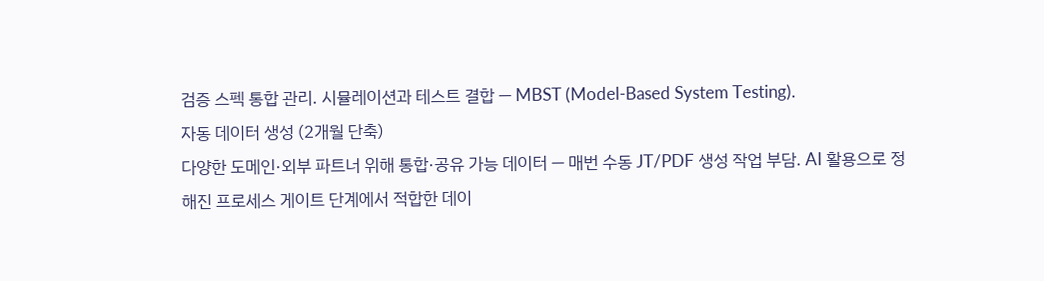검증 스펙 통합 관리. 시뮬레이션과 테스트 결합 — MBST (Model-Based System Testing).
자동 데이터 생성 (2개월 단축)
다양한 도메인·외부 파트너 위해 통합·공유 가능 데이터 — 매번 수동 JT/PDF 생성 작업 부담. AI 활용으로 정해진 프로세스 게이트 단계에서 적합한 데이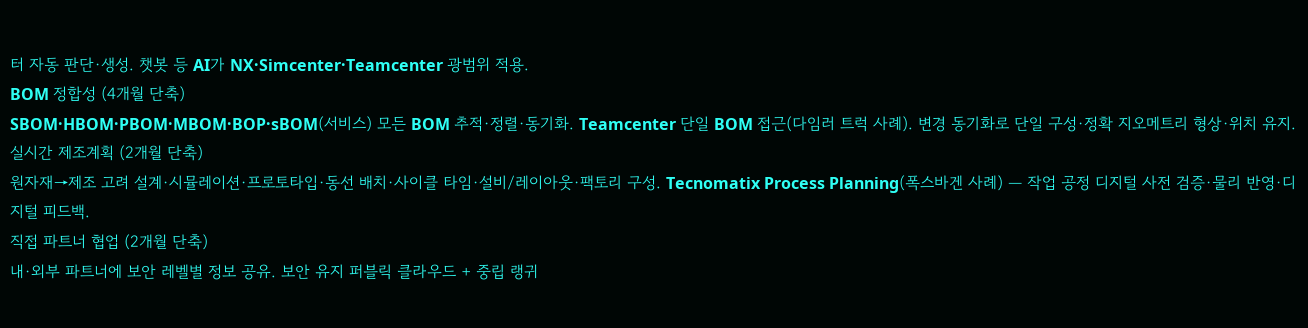터 자동 판단·생성. 챗봇 등 AI가 NX·Simcenter·Teamcenter 광범위 적용.
BOM 정합성 (4개월 단축)
SBOM·HBOM·PBOM·MBOM·BOP·sBOM(서비스) 모든 BOM 추적·정렬·동기화. Teamcenter 단일 BOM 접근(다임러 트럭 사례). 변경 동기화로 단일 구성·정확 지오메트리 형상·위치 유지.
실시간 제조계획 (2개월 단축)
원자재→제조 고려 설계·시뮬레이션·프로토타입·동선 배치·사이클 타임·설비/레이아웃·팩토리 구성. Tecnomatix Process Planning(폭스바겐 사례) — 작업 공정 디지털 사전 검증·물리 반영·디지털 피드백.
직접 파트너 협업 (2개월 단축)
내·외부 파트너에 보안 레벨별 정보 공유. 보안 유지 퍼블릭 클라우드 + 중립 랭귀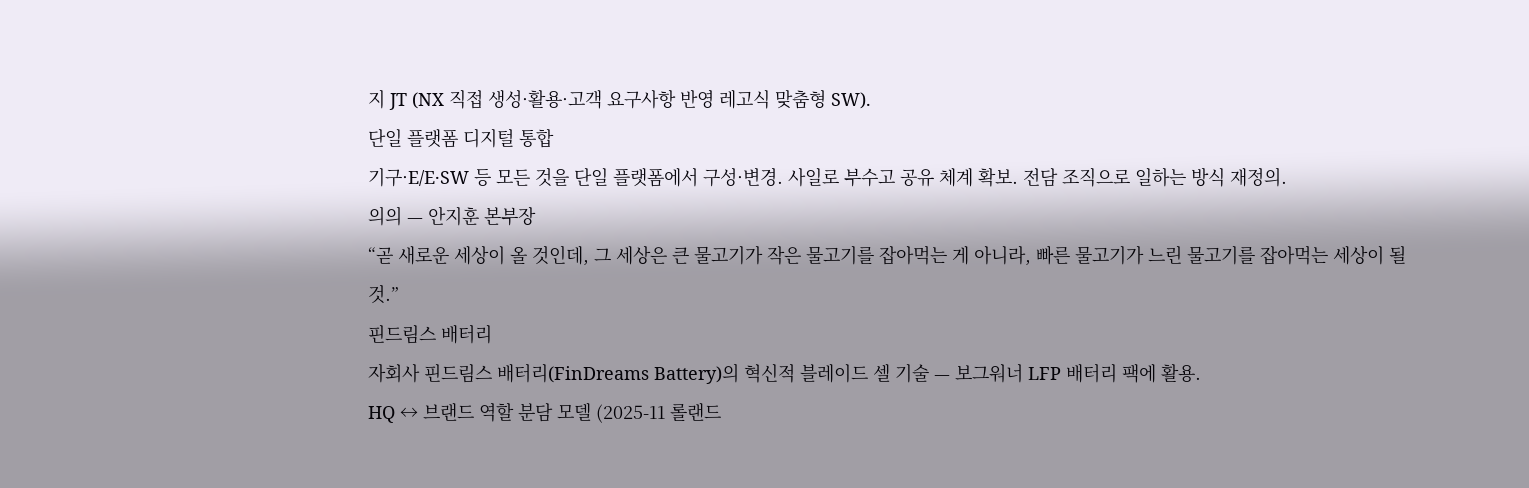지 JT (NX 직접 생성·활용·고객 요구사항 반영 레고식 맞춤형 SW).
단일 플랫폼 디지털 통합
기구·E/E·SW 등 모든 것을 단일 플랫폼에서 구성·변경. 사일로 부수고 공유 체계 확보. 전담 조직으로 일하는 방식 재정의.
의의 — 안지훈 본부장
“곧 새로운 세상이 올 것인데, 그 세상은 큰 물고기가 작은 물고기를 잡아먹는 게 아니라, 빠른 물고기가 느린 물고기를 잡아먹는 세상이 될 것.”
핀드림스 배터리
자회사 핀드림스 배터리(FinDreams Battery)의 혁신적 블레이드 셀 기술 — 보그워너 LFP 배터리 팩에 활용.
HQ ↔ 브랜드 역할 분담 모델 (2025-11 롤랜드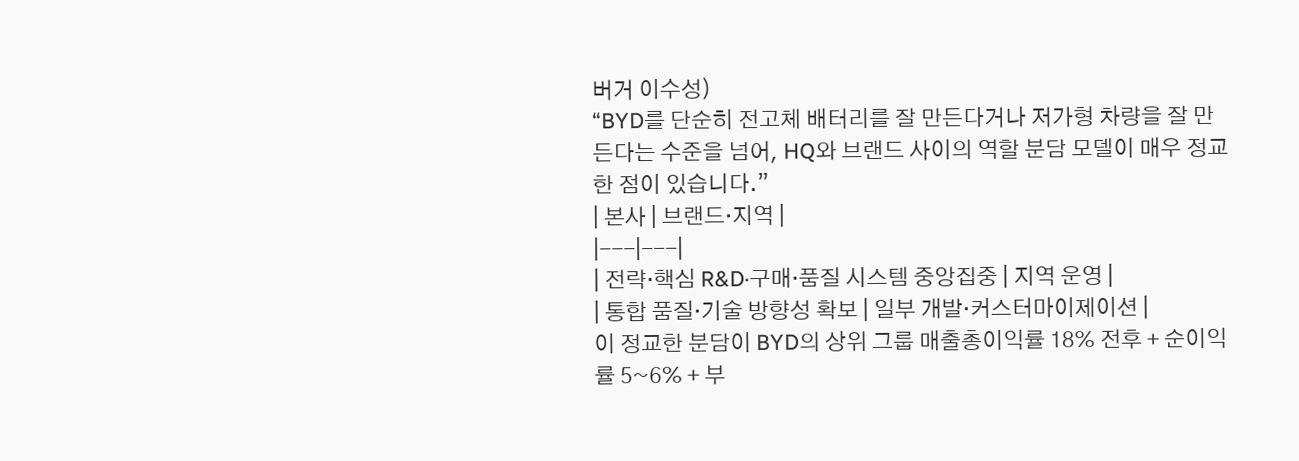버거 이수성)
“BYD를 단순히 전고체 배터리를 잘 만든다거나 저가형 차량을 잘 만든다는 수준을 넘어, HQ와 브랜드 사이의 역할 분담 모델이 매우 정교한 점이 있습니다.”
| 본사 | 브랜드·지역 |
|---|---|
| 전략·핵심 R&D·구매·품질 시스템 중앙집중 | 지역 운영 |
| 통합 품질·기술 방향성 확보 | 일부 개발·커스터마이제이션 |
이 정교한 분담이 BYD의 상위 그룹 매출총이익률 18% 전후 + 순이익률 5~6% + 부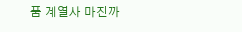품 계열사 마진까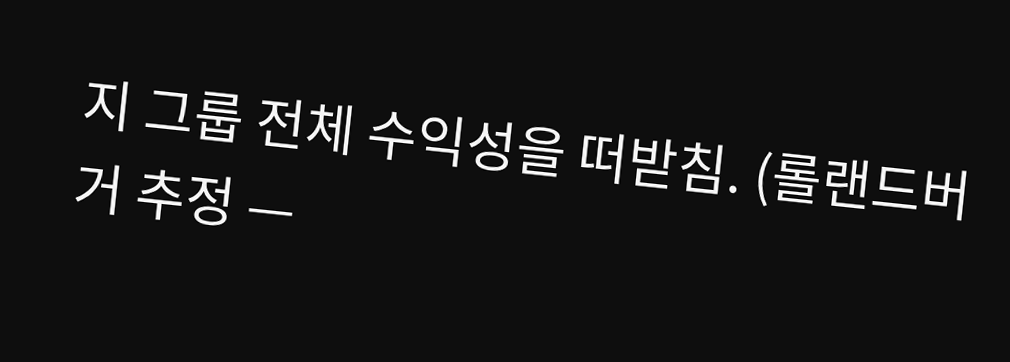지 그룹 전체 수익성을 떠받침. (롤랜드버거 추정 —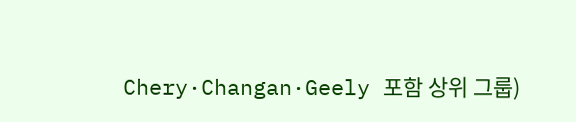Chery·Changan·Geely 포함 상위 그룹)